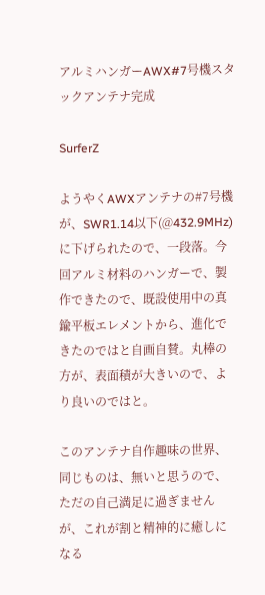アルミハンガーAWX#7号機スタックアンテナ完成

SurferZ

ようやくAWXアンテナの#7号機が、SWR1.14以下(@432.9MHz)に下げられたので、一段落。今回アルミ材料のハンガーで、製作できたので、既設使用中の真鍮平板エレメントから、進化できたのではと自画自賛。丸棒の方が、表面積が大きいので、より良いのではと。

このアンテナ自作趣味の世界、同じものは、無いと思うので、ただの自己満足に過ぎませんが、これが割と精神的に癒しになる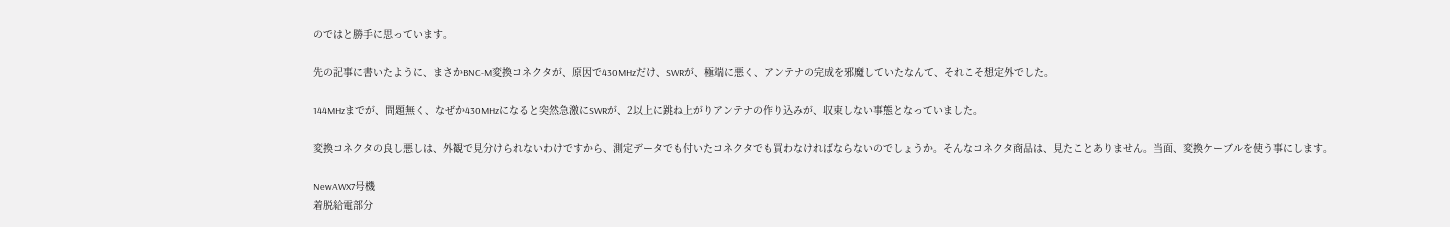のではと勝手に思っています。

先の記事に書いたように、まさかBNC-M変換コネクタが、原因で430MHzだけ、SWRが、極端に悪く、アンテナの完成を邪魔していたなんて、それこそ想定外でした。

144MHzまでが、問題無く、なぜか430MHzになると突然急激にSWRが、2以上に跳ね上がりアンテナの作り込みが、収束しない事態となっていました。

変換コネクタの良し悪しは、外観で見分けられないわけですから、測定データでも付いたコネクタでも買わなければならないのでしょうか。そんなコネクタ商品は、見たことありません。当面、変換ケーブルを使う事にします。

NewAWX7号機
着脱給電部分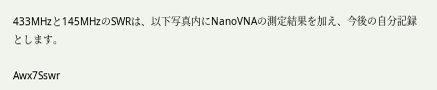433MHzと145MHzのSWRは、以下写真内にNanoVNAの測定結果を加え、今後の自分記録とします。

Awx7Sswr